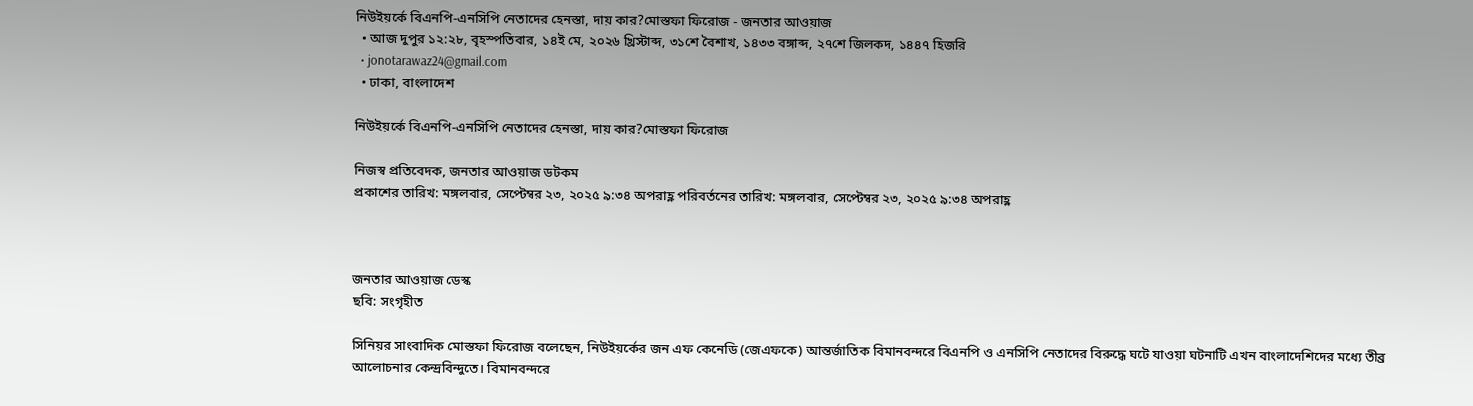নিউইয়র্কে বিএনপি-এনসিপি নেতাদের হেনস্তা, দায় কার?মোস্তফা ফিরোজ - জনতার আওয়াজ
  • আজ দুপুর ১২:২৮, বৃহস্পতিবার, ১৪ই মে, ২০২৬ খ্রিস্টাব্দ, ৩১শে বৈশাখ, ১৪৩৩ বঙ্গাব্দ, ২৭শে জিলকদ, ১৪৪৭ হিজরি
  • jonotarawaz24@gmail.com
  • ঢাকা, বাংলাদেশ

নিউইয়র্কে বিএনপি-এনসিপি নেতাদের হেনস্তা, দায় কার?মোস্তফা ফিরোজ

নিজস্ব প্রতিবেদক, জনতার আওয়াজ ডটকম
প্রকাশের তারিখ: মঙ্গলবার, সেপ্টেম্বর ২৩, ২০২৫ ৯:৩৪ অপরাহ্ণ পরিবর্তনের তারিখ: মঙ্গলবার, সেপ্টেম্বর ২৩, ২০২৫ ৯:৩৪ অপরাহ্ণ



জনতার আওয়াজ ডেস্ক
ছবি: সংগৃহীত

সিনিয়র সাংবাদিক মোস্তফা ফিরোজ বলেছেন, নিউইয়র্কের জন এফ কেনেডি (জেএফকে) আন্তর্জাতিক বিমানবন্দরে বিএনপি ও এনসিপি নেতাদের বিরুদ্ধে ঘটে যাওয়া ঘটনাটি এখন বাংলাদেশিদের মধ্যে তীব্র আলোচনার কেন্দ্রবিন্দুতে। বিমানবন্দরে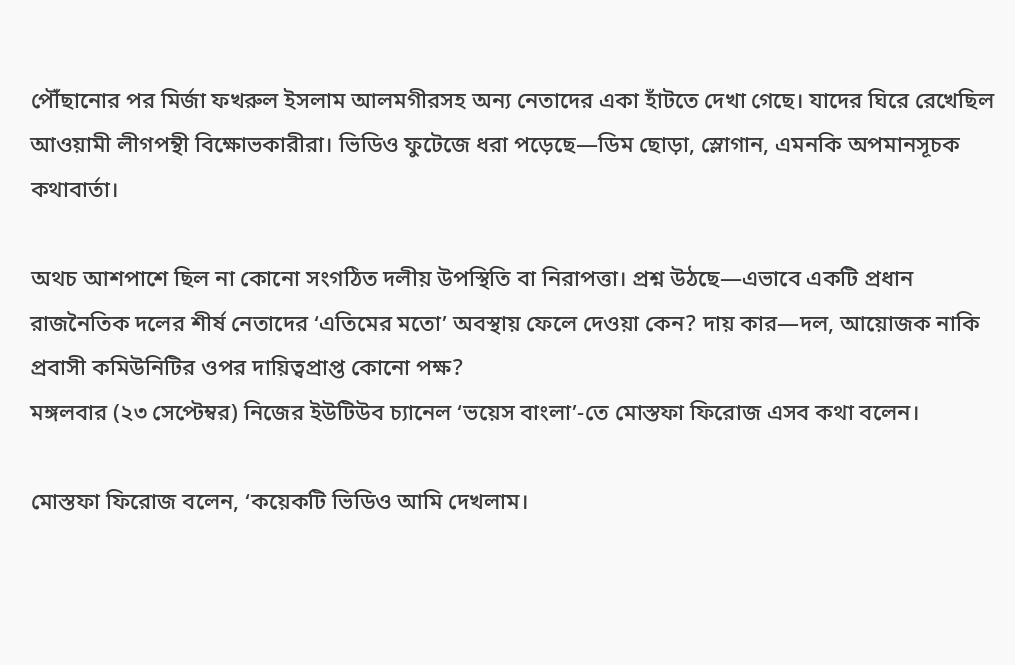পৌঁছানোর পর মির্জা ফখরুল ইসলাম আলমগীরসহ অন্য নেতাদের একা হাঁটতে দেখা গেছে। যাদের ঘিরে রেখেছিল আওয়ামী লীগপন্থী বিক্ষোভকারীরা। ভিডিও ফুটেজে ধরা পড়েছে—ডিম ছোড়া, স্লোগান, এমনকি অপমানসূচক কথাবার্তা।

অথচ আশপাশে ছিল না কোনো সংগঠিত দলীয় উপস্থিতি বা নিরাপত্তা। প্রশ্ন উঠছে—এভাবে একটি প্রধান রাজনৈতিক দলের শীর্ষ নেতাদের ‘এতিমের মতো’ অবস্থায় ফেলে দেওয়া কেন? দায় কার—দল, আয়োজক নাকি প্রবাসী কমিউনিটির ওপর দায়িত্বপ্রাপ্ত কোনো পক্ষ?
মঙ্গলবার (২৩ সেপ্টেম্বর) নিজের ইউটিউব চ্যানেল ‘ভয়েস বাংলা’-তে মোস্তফা ফিরোজ এসব কথা বলেন।

মোস্তফা ফিরোজ বলেন, ‘কয়েকটি ভিডিও আমি দেখলাম।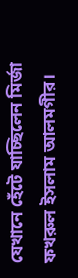যেখানে হেঁটে যাচ্ছিলেন মির্জা ফখরুল ইসলাম আলমগীর।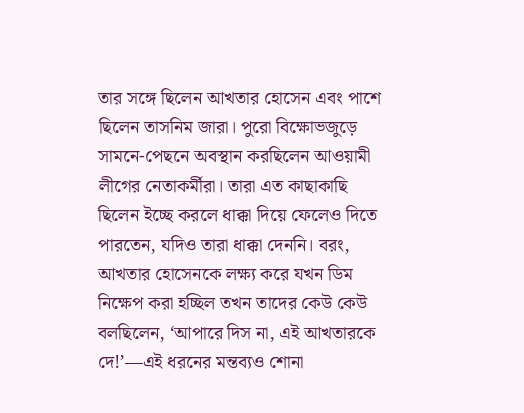তার সঙ্গে ছিলেন আখতার হোসেন এবং পাশে ছিলেন তাসনিম জারা। পুরো বিক্ষোভজুড়ে সামনে-পেছনে অবস্থান করছিলেন আওয়ামী লীগের নেতাকর্মীরা। তারা এত কাছাকাছি ছিলেন ইচ্ছে করলে ধাক্কা দিয়ে ফেলেও দিতে পারতেন, যদিও তারা ধাক্কা দেননি। বরং, আখতার হোসেনকে লক্ষ্য করে যখন ডিম নিক্ষেপ করা হচ্ছিল তখন তাদের কেউ কেউ বলছিলেন, ‘আপারে দিস না, এই আখতারকে দে!’—এই ধরনের মন্তব্যও শোনা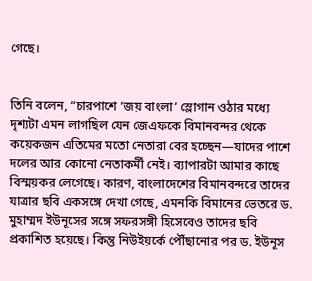গেছে।


তিনি বলেন, “চারপাশে ‘জয় বাংলা’ স্লোগান ওঠার মধ্যে দৃশ্যটা এমন লাগছিল যেন জেএফকে বিমানবন্দর থেকে কয়েকজন এতিমের মতো নেতারা বের হচ্ছেন—যাদের পাশে দলের আর কোনো নেতাকর্মী নেই। ব্যাপারটা আমার কাছে বিস্ময়কর লেগেছে। কারণ, বাংলাদেশের বিমানবন্দরে তাদের যাত্রার ছবি একসঙ্গে দেখা গেছে, এমনকি বিমানের ভেতরে ড. মুহাম্মদ ইউনূসের সঙ্গে সফরসঙ্গী হিসেবেও তাদের ছবি প্রকাশিত হয়েছে। কিন্তু নিউইয়র্কে পৌঁছানোর পর ড. ইউনূস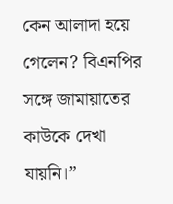কেন আলাদা হয়ে গেলেন? বিএনপির সঙ্গে জামায়াতের কাউকে দেখা যায়নি।”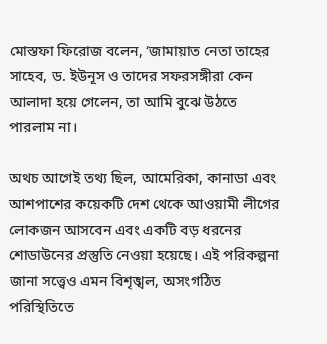মোস্তফা ফিরোজ বলেন, ‘জামায়াত নেতা তাহের সাহেব, ড. ইউনূস ও তাদের সফরসঙ্গীরা কেন আলাদা হয়ে গেলেন, তা আমি বুঝে উঠতে পারলাম না।

অথচ আগেই তথ্য ছিল, আমেরিকা, কানাডা এবং আশপাশের কয়েকটি দেশ থেকে আওয়ামী লীগের লোকজন আসবেন এবং একটি বড় ধরনের শোডাউনের প্রস্তুতি নেওয়া হয়েছে। এই পরিকল্পনা জানা সত্ত্বেও এমন বিশৃঙ্খল, অসংগঠিত পরিস্থিতিতে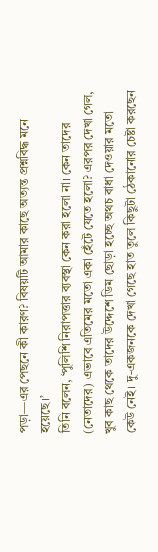পড়া—এর পেছনে কী কারণ? বিষয়টি আমার কাছে অত্যন্ত প্রশ্নবিদ্ধ মনে হয়েছে।’
তিনি বলেন, ‘পুলিশি নিরাপত্তার ব্যবস্থা কেন করা হলো না। কেন তাদের (নেতাদের) এভাবে এতিমের মতো একা হেঁটে যেতে হলো? এরপর দেখা গেল, খুব কাছ থেকে তাদের উদ্দেশে ডিম ছোড়া হচ্ছে অথচ বাধা দেওয়ার মতো কেউ নেই। দু-একজনকে দেখা গেছে হাত তুলে কিছুটা ঠেকানোর চেষ্টা করছেন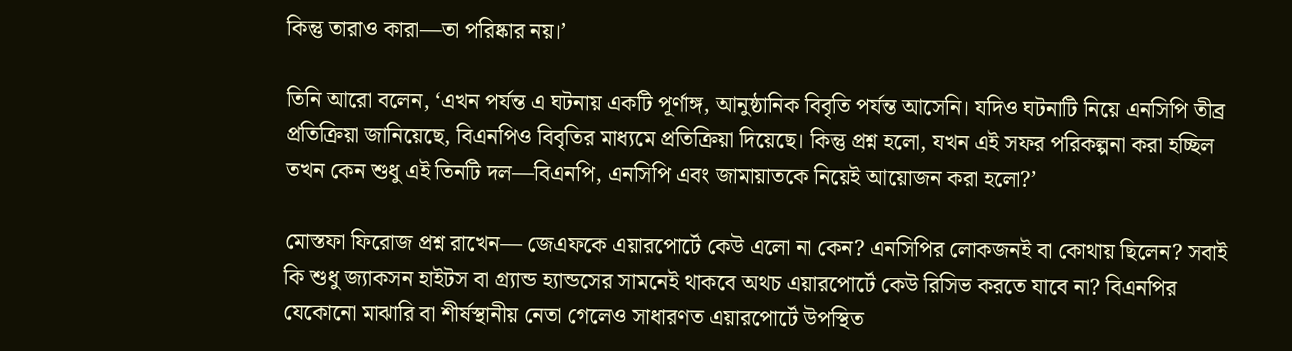কিন্তু তারাও কারা—তা পরিষ্কার নয়।’

তিনি আরো বলেন, ‘এখন পর্যন্ত এ ঘটনায় একটি পূর্ণাঙ্গ, আনুষ্ঠানিক বিবৃতি পর্যন্ত আসেনি। যদিও ঘটনাটি নিয়ে এনসিপি তীব্র প্রতিক্রিয়া জানিয়েছে, বিএনপিও বিবৃতির মাধ্যমে প্রতিক্রিয়া দিয়েছে। কিন্তু প্রশ্ন হলো, যখন এই সফর পরিকল্পনা করা হচ্ছিল তখন কেন শুধু এই তিনটি দল—বিএনপি, এনসিপি এবং জামায়াতকে নিয়েই আয়োজন করা হলো?’

মোস্তফা ফিরোজ প্রশ্ন রাখেন— জেএফকে এয়ারপোর্টে কেউ এলো না কেন? এনসিপির লোকজনই বা কোথায় ছিলেন? সবাই কি শুধু জ্যাকসন হাইটস বা গ্র্যান্ড হ্যান্ডসের সামনেই থাকবে অথচ এয়ারপোর্টে কেউ রিসিভ করতে যাবে না? বিএনপির যেকোনো মাঝারি বা শীর্ষস্থানীয় নেতা গেলেও সাধারণত এয়ারপোর্টে উপস্থিত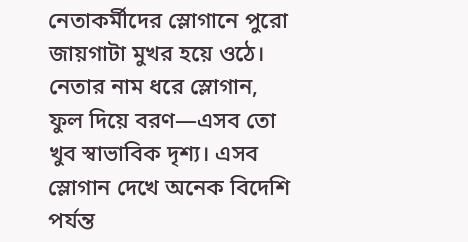নেতাকর্মীদের স্লোগানে পুরো জায়গাটা মুখর হয়ে ওঠে। নেতার নাম ধরে স্লোগান, ফুল দিয়ে বরণ—এসব তো খুব স্বাভাবিক দৃশ্য। এসব স্লোগান দেখে অনেক বিদেশি পর্যন্ত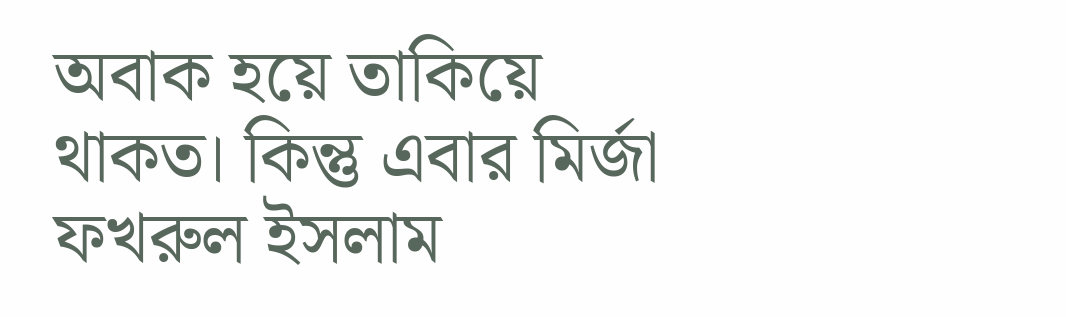অবাক হয়ে তাকিয়ে থাকত। কিন্তু এবার মির্জা ফখরুল ইসলাম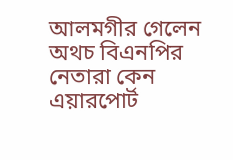আলমগীর গেলেন অথচ বিএনপির নেতারা কেন এয়ারপোর্ট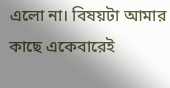এলো না। বিষয়টা আমার কাছে একেবারেই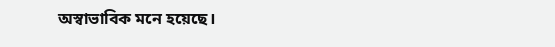অস্বাভাবিক মনে হয়েছে।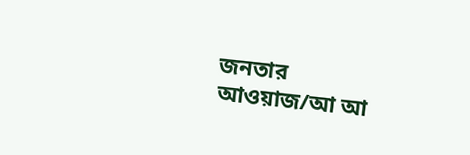জনতার আওয়াজ/আ আ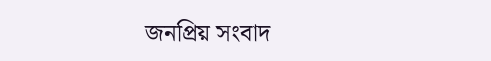জনপ্রিয় সংবাদ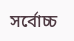সর্বোচ্চ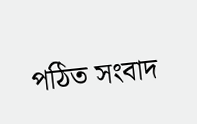পঠিত সংবাদ